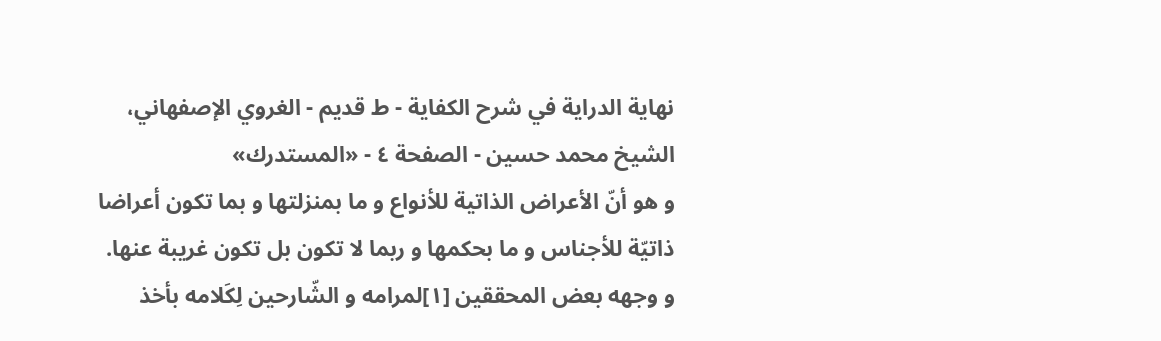نهاية الدراية في شرح الکفاية - ط قديم - الغروي الإصفهاني، الشيخ محمد حسين - الصفحة ٤ - «المستدرك»
و هو أنّ الأعراض الذاتية للأنواع و ما بمنزلتها و بما تكون أعراضا ذاتيّة للأجناس و ما بحكمها و ربما لا تكون بل تكون غريبة عنها.
و وجهه بعض المحققين [١]لمرامه و الشّارحين لِكَلامه بأخذ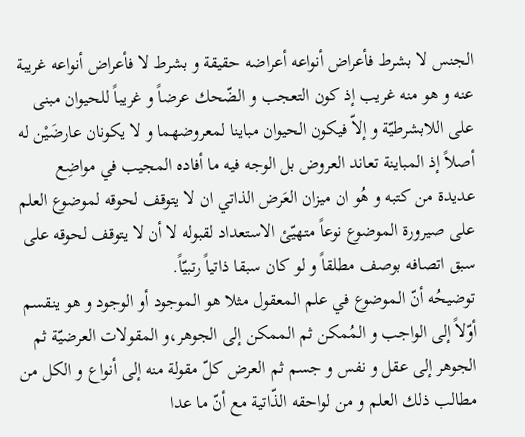الجنس لا بشرط فأعراض أنواعه أعراضه حقيقة و بشرط لا فأعراض أنواعه غريبة عنه و هو منه غريب إذ كون التعجب و الضّحك عرضاً و غريباً للحيوان مبنى على اللابشرطيّة و إلاّ فيكون الحيوان مباينا لمعروضهما و لا يكونان عارضَيْن له أصلاً إذ المباينة تعاند العروض بل الوجه فيه ما أفاده المجيب في مواضِع عديدة من كتبه و هُو ان ميزان العَرض الذاتي ان لا يتوقف لحوقه لموضوع العلم على صيرورة الموضوع نوعاً متهيّئ الاستعداد لقبوله لا أن لا يتوقف لحوقه على سبق اتصافه بوصف مطلقاً و لو كان سبقا ذاتياً رتبيّاً.
توضيحُه أنّ الموضوع في علم المعقول مثلا هو الموجود أو الوجود و هو ينقسم أوّلاً إلى الواجب و المُمكن ثم الممكن إلى الجوهر،و المقولات العرضيّة ثم الجوهر إلى عقل و نفس و جسم ثم العرض كلّ مقولة منه إلى أنواع و الكل من مطالب ذلك العلم و من لواحقه الذّاتية مع أنّ ما عدا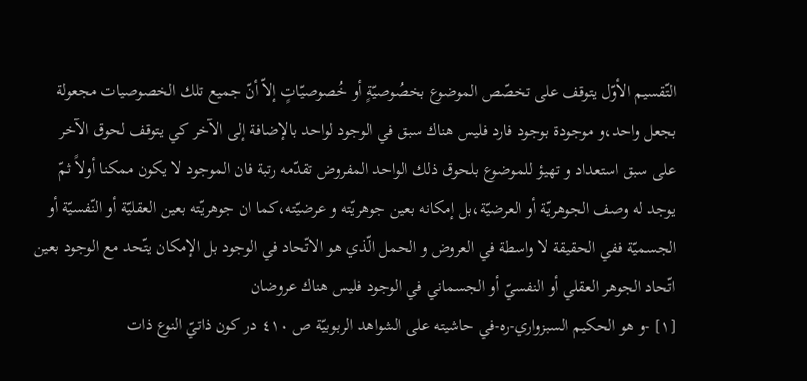التّقسيم الأوّل يتوقف على تخصّص الموضوع بخصُوصيّةٍ أو خُصوصيّاتٍ إلاّ أنّ جميع تلك الخصوصيات مجعولة بجعل واحد،و موجودة بوجود فارد فليس هناك سبق في الوجود لواحد بالإضافة إلى الآخر كي يتوقف لحوق الآخر على سبق استعداد و تهيؤ للموضوع بلحوق ذلك الواحد المفروض تقدّمه رتبة فان الموجود لا يكون ممكنا أولاً ثمّ يوجد له وصف الجوهريّة أو العرضيّة،بل إمكانه بعين جوهريّته و عرضيّته،كما ان جوهريّته بعين العقليّة أو النّفسيّة أو الجسميّة ففي الحقيقة لا واسطة في العروض و الحمل الّذي هو الاتّحاد في الوجود بل الإمكان يتّحد مع الوجود بعين اتّحاد الجوهر العقلي أو النفسيّ أو الجسماني في الوجود فليس هناك عروضان
[١] -و هو الحكيم السبزواري-ره-في حاشيته على الشواهد الربوبيّة ص ٤١٠ در كون ذاتيّ النوع ذات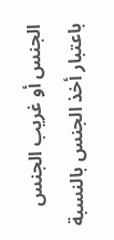الجنس أو غريب الجنس باعتبار أخذ الجنس بالنسبة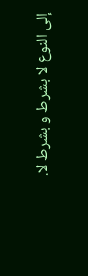إلى النوع لا بشرط و بشرط لا.